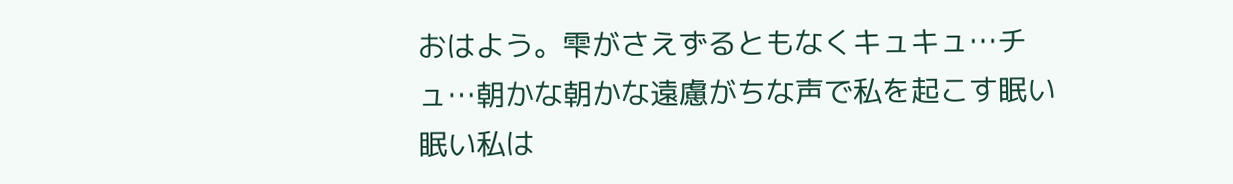おはよう。雫がさえずるともなくキュキュ…チュ…朝かな朝かな遠慮がちな声で私を起こす眠い眠い私は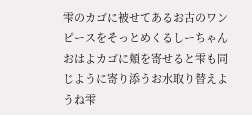雫のカゴに被せてあるお古のワンピースをそっとめくるしーちゃんおはよカゴに頬を寄せると雫も同じように寄り添うお水取り替えようね雫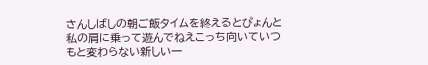さんしばしの朝ご飯タイムを終えるとぴょんと私の肩に乗って遊んでねえこっち向いていつもと変わらない新しい一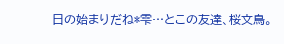日の始まりだね*雫…とこの友達、桜文鳥。